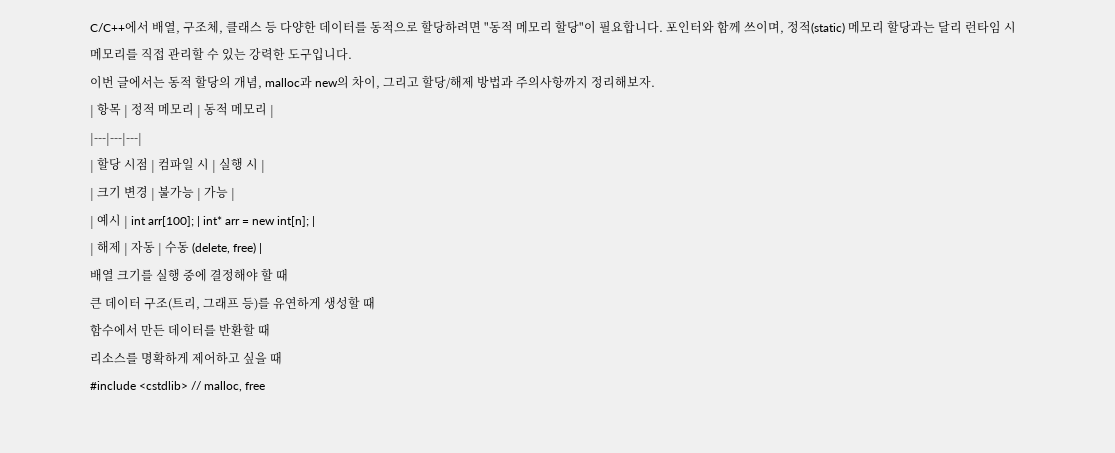C/C++에서 배열, 구조체, 클래스 등 다양한 데이터를 동적으로 할당하려면 "동적 메모리 할당"이 필요합니다. 포인터와 함께 쓰이며, 정적(static) 메모리 할당과는 달리 런타임 시 메모리를 직접 관리할 수 있는 강력한 도구입니다.
이번 글에서는 동적 할당의 개념, malloc과 new의 차이, 그리고 할당/해제 방법과 주의사항까지 정리해보자.
| 항목 | 정적 메모리 | 동적 메모리 |
|---|---|---|
| 할당 시점 | 컴파일 시 | 실행 시 |
| 크기 변경 | 불가능 | 가능 |
| 예시 | int arr[100]; | int* arr = new int[n]; |
| 해제 | 자동 | 수동 (delete, free) |
배열 크기를 실행 중에 결정해야 할 때
큰 데이터 구조(트리, 그래프 등)를 유연하게 생성할 때
함수에서 만든 데이터를 반환할 때
리소스를 명확하게 제어하고 싶을 때
#include <cstdlib> // malloc, free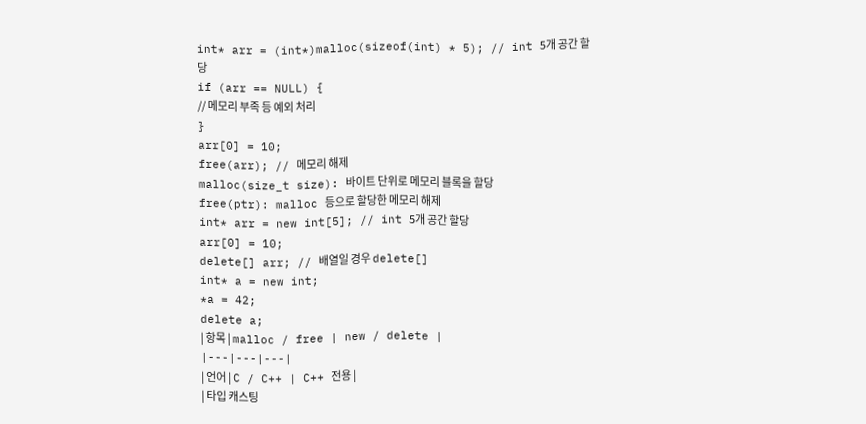int* arr = (int*)malloc(sizeof(int) * 5); // int 5개 공간 할당
if (arr == NULL) {
// 메모리 부족 등 예외 처리
}
arr[0] = 10;
free(arr); // 메모리 해제
malloc(size_t size): 바이트 단위로 메모리 블록을 할당
free(ptr): malloc 등으로 할당한 메모리 해제
int* arr = new int[5]; // int 5개 공간 할당
arr[0] = 10;
delete[] arr; // 배열일 경우 delete[]
int* a = new int;
*a = 42;
delete a;
| 항목 | malloc / free | new / delete |
|---|---|---|
| 언어 | C / C++ | C++ 전용 |
| 타입 캐스팅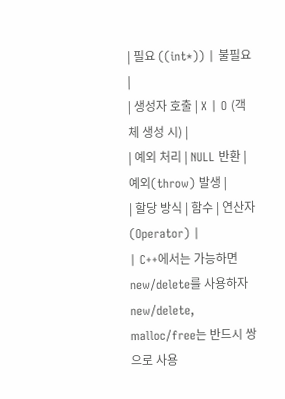| 필요 ((int*)) | 불필요 |
| 생성자 호출 | X | O (객체 생성 시) |
| 예외 처리 | NULL 반환 | 예외(throw) 발생 |
| 할당 방식 | 함수 | 연산자(Operator) |
| C++에서는 가능하면 new/delete를 사용하자
new/delete, malloc/free는 반드시 쌍으로 사용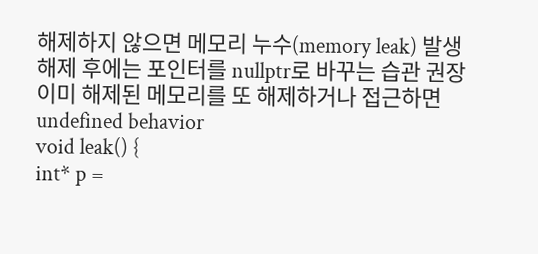해제하지 않으면 메모리 누수(memory leak) 발생
해제 후에는 포인터를 nullptr로 바꾸는 습관 권장
이미 해제된 메모리를 또 해제하거나 접근하면 undefined behavior
void leak() {
int* p =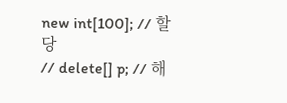new int[100]; // 할당
// delete[] p; // 해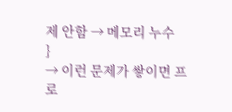제 안함 → 메모리 누수
}
→ 이런 문제가 쌓이면 프로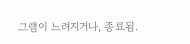그램이 느려지거나, 종료됨.